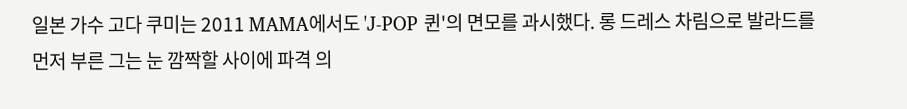일본 가수 고다 쿠미는 2011 MAMA에서도 'J-POP 퀸'의 면모를 과시했다. 롱 드레스 차림으로 발라드를 먼저 부른 그는 눈 깜짝할 사이에 파격 의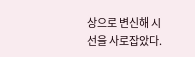상으로 변신해 시선을 사로잡았다.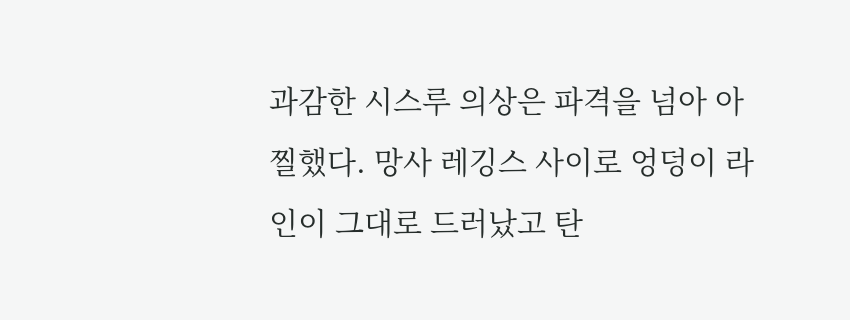과감한 시스루 의상은 파격을 넘아 아찔했다. 망사 레깅스 사이로 엉덩이 라인이 그대로 드러났고 탄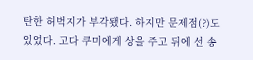탄한 허벅지가 부각됐다. 하지만 문제점(?)도 있었다. 고다 쿠미에게 상을 주고 뒤에 선 송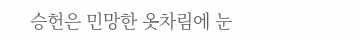승헌은 민망한 옷차림에 눈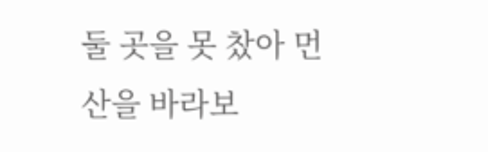둘 곳을 못 찼아 먼 산을 바라보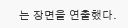는 장면을 연출했다.